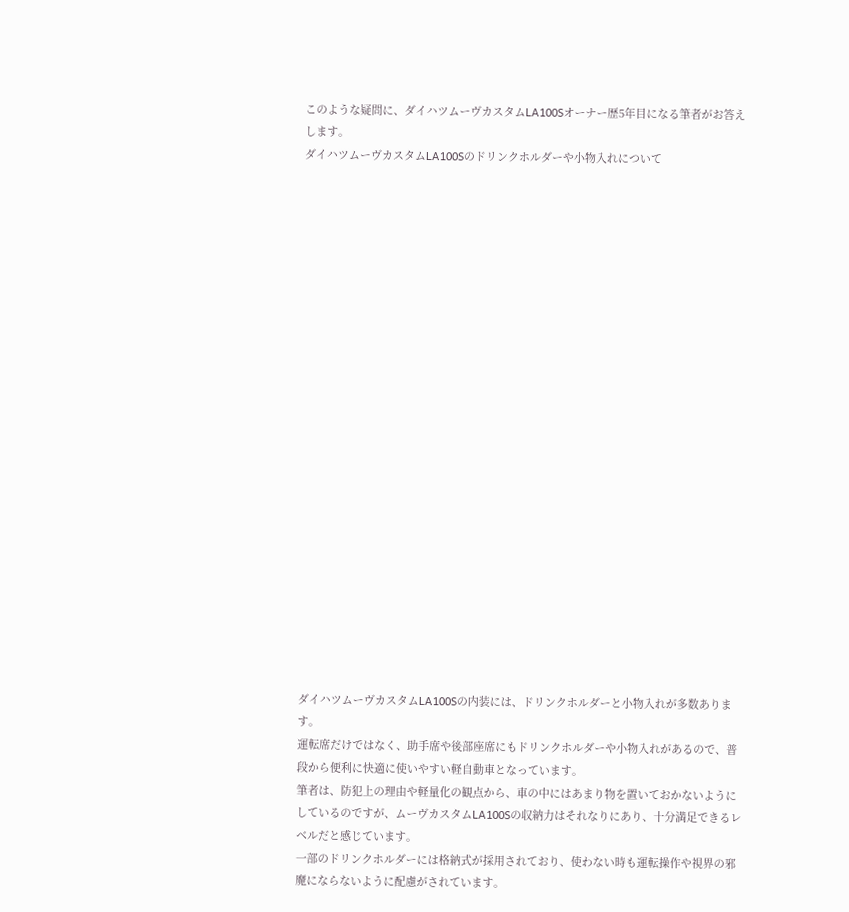このような疑問に、ダイハツムーヴカスタムLA100Sオーナー歴5年目になる筆者がお答えします。
ダイハツムーヴカスタムLA100Sのドリンクホルダーや小物入れについて























ダイハツムーヴカスタムLA100Sの内装には、ドリンクホルダーと小物入れが多数あります。
運転席だけではなく、助手席や後部座席にもドリンクホルダーや小物入れがあるので、普段から便利に快適に使いやすい軽自動車となっています。
筆者は、防犯上の理由や軽量化の観点から、車の中にはあまり物を置いておかないようにしているのですが、ムーヴカスタムLA100Sの収納力はそれなりにあり、十分満足できるレベルだと感じています。
一部のドリンクホルダーには格納式が採用されており、使わない時も運転操作や視界の邪魔にならないように配慮がされています。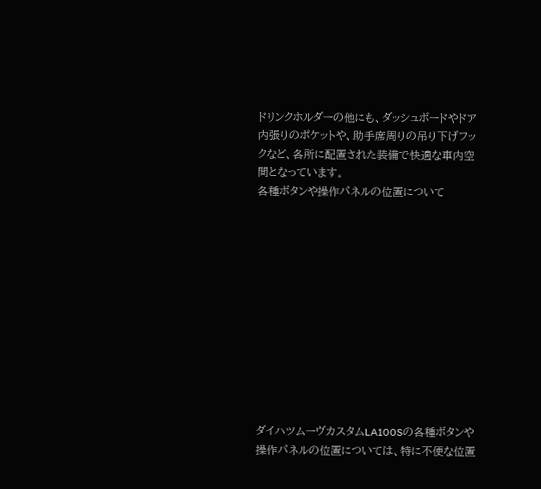ドリンクホルダーの他にも、ダッシュボードやドア内張りのポケットや、助手席周りの吊り下げフックなど、各所に配置された装備で快適な車内空間となっています。
各種ボタンや操作パネルの位置について












ダイハツムーヴカスタムLA100Sの各種ボタンや操作パネルの位置については、特に不便な位置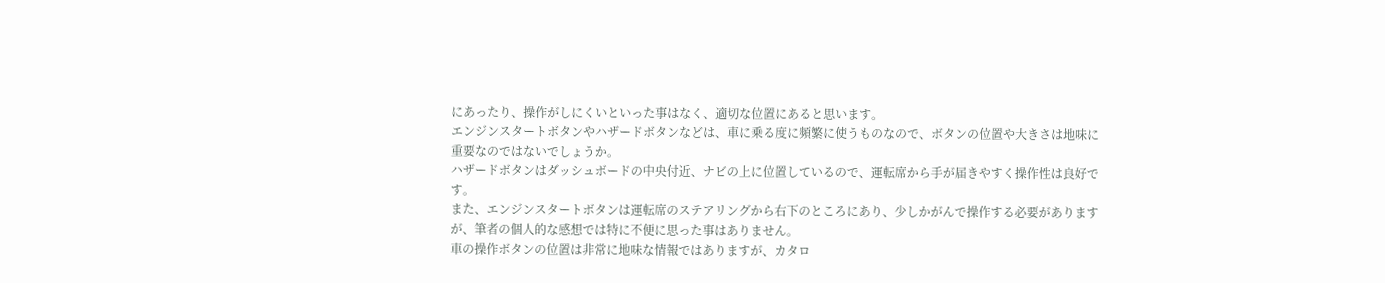にあったり、操作がしにくいといった事はなく、適切な位置にあると思います。
エンジンスタートボタンやハザードボタンなどは、車に乗る度に頻繁に使うものなので、ボタンの位置や大きさは地味に重要なのではないでしょうか。
ハザードボタンはダッシュボードの中央付近、ナビの上に位置しているので、運転席から手が届きやすく操作性は良好です。
また、エンジンスタートボタンは運転席のステアリングから右下のところにあり、少しかがんで操作する必要がありますが、筆者の個人的な感想では特に不便に思った事はありません。
車の操作ボタンの位置は非常に地味な情報ではありますが、カタロ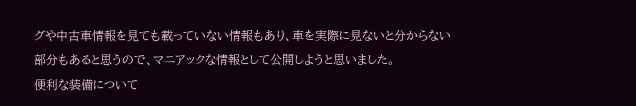グや中古車情報を見ても載っていない情報もあり、車を実際に見ないと分からない部分もあると思うので、マニアックな情報として公開しようと思いました。
便利な装備について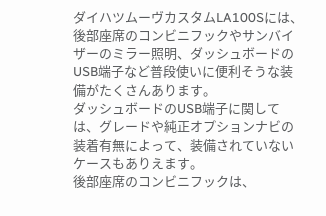ダイハツムーヴカスタムLA100Sには、後部座席のコンビニフックやサンバイザーのミラー照明、ダッシュボードのUSB端子など普段使いに便利そうな装備がたくさんあります。
ダッシュボードのUSB端子に関しては、グレードや純正オプションナビの装着有無によって、装備されていないケースもありえます。
後部座席のコンビニフックは、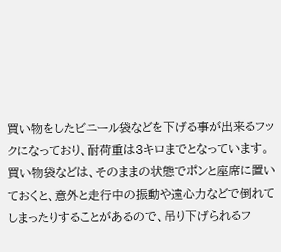買い物をしたビニール袋などを下げる事が出来るフックになっており、耐荷重は3キロまでとなっています。
買い物袋などは、そのままの状態でポンと座席に置いておくと、意外と走行中の振動や遠心力などで倒れてしまったりすることがあるので、吊り下げられるフ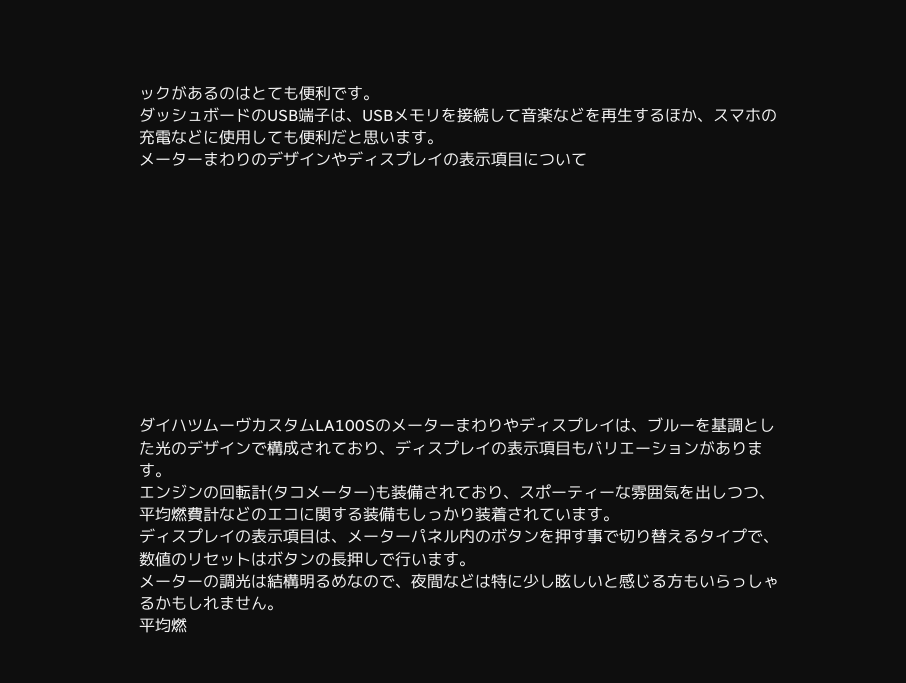ックがあるのはとても便利です。
ダッシュボードのUSB端子は、USBメモリを接続して音楽などを再生するほか、スマホの充電などに使用しても便利だと思います。
メーターまわりのデザインやディスプレイの表示項目について











ダイハツムーヴカスタムLA100Sのメーターまわりやディスプレイは、ブルーを基調とした光のデザインで構成されており、ディスプレイの表示項目もバリエーションがあります。
エンジンの回転計(タコメーター)も装備されており、スポーティーな雰囲気を出しつつ、平均燃費計などのエコに関する装備もしっかり装着されています。
ディスプレイの表示項目は、メーターパネル内のボタンを押す事で切り替えるタイプで、数値のリセットはボタンの長押しで行います。
メーターの調光は結構明るめなので、夜間などは特に少し眩しいと感じる方もいらっしゃるかもしれません。
平均燃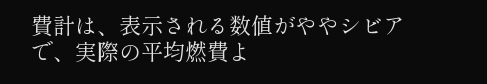費計は、表示される数値がややシビアで、実際の平均燃費よ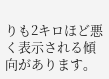りも2キロほど悪く表示される傾向があります。